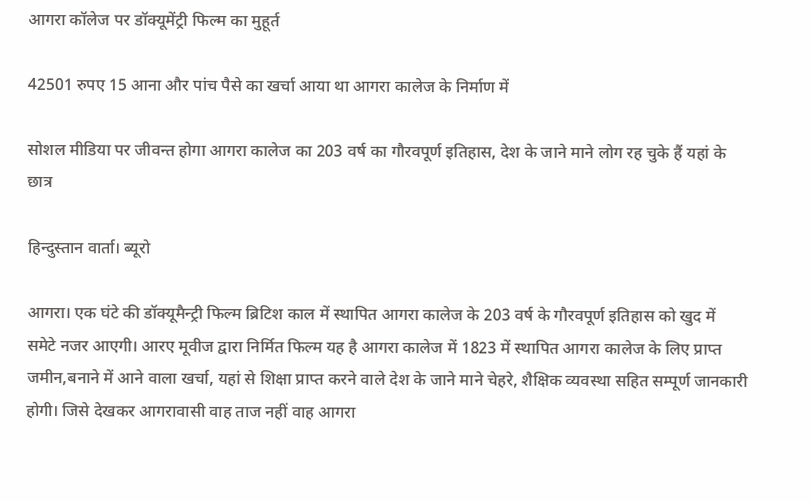आगरा कॉलेज पर डॉक्यूमेंट्री फिल्म का मुहूर्त

42501 रुपए 15 आना और पांच पैसे का खर्चा आया था आगरा कालेज के निर्माण में

सोशल मीडिया पर जीवन्त होगा आगरा कालेज का 203 वर्ष का गौरवपूर्ण इतिहास, देश के जाने माने लोग रह चुके हैं यहां के छात्र

हिन्दुस्तान वार्ता। ब्यूरो

आगरा। एक घंटे की डॉक्यूमैन्ट्री फिल्म ब्रिटिश काल में स्थापित आगरा कालेज के 203 वर्ष के गौरवपूर्ण इतिहास को खुद में समेटे नजर आएगी। आरए मूवीज द्वारा निर्मित फिल्म यह है आगरा कालेज में 1823 में स्थापित आगरा कालेज के लिए प्राप्त जमीन,बनाने में आने वाला खर्चा, यहां से शिक्षा प्राप्त करने वाले देश के जाने माने चेहरे, शैक्षिक व्यवस्था सहित सम्पूर्ण जानकारी होगी। जिसे देखकर आगरावासी वाह ताज नहीं वाह आगरा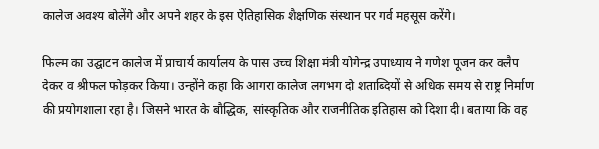कालेज अवश्य बोलेंगे और अपने शहर के इस ऐतिहासिक शैक्षणिक संस्थान पर गर्व महसूस करेंगे।

फिल्म का उद्घाटन कालेज में प्राचार्य कार्यालय के पास उच्च शिक्षा मंत्री योगेन्द्र उपाध्याय ने गणेश पूजन कर क्लैप देकर व श्रीफल फोड़कर किया। उन्होंने कहा कि आगरा कालेज लगभग दो शताब्दियों से अधिक समय से राष्ट्र निर्माण की प्रयोगशाला रहा है। जिसने भारत के बौद्धिक, सांस्कृतिक और राजनीतिक इतिहास को दिशा दी। बताया कि वह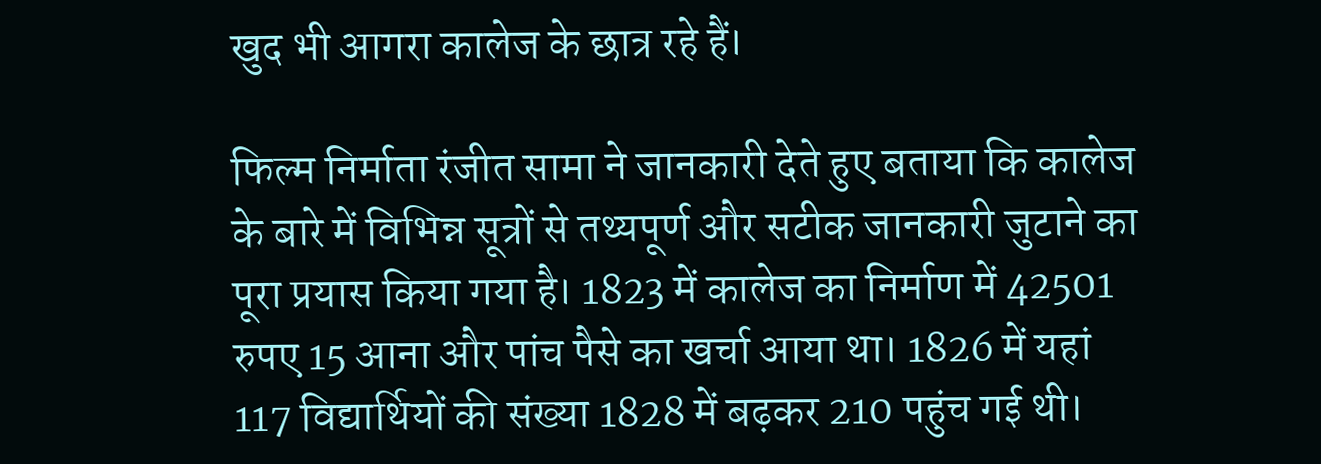खुद भी आगरा कालेज के छात्र रहे हैं।

फिल्म निर्माता रंजीत सामा ने जानकारी देते हुए बताया कि कालेज के बारे में विभिन्न सूत्रों से तथ्यपूर्ण और सटीक जानकारी जुटाने का पूरा प्रयास किया गया है। 1823 में कालेज का निर्माण में 42501 रुपए 15 आना और पांच पैसे का खर्चा आया था। 1826 में यहां 117 विद्यार्थियों की संख्या 1828 में बढ़कर 210 पहुंच गई थी।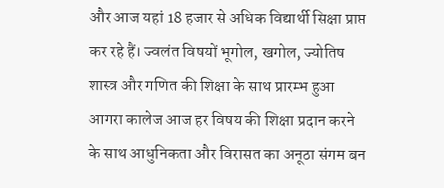और आज यहां 18 हजार से अधिक विद्यार्थी सिक्षा प्राप्त कर रहे हैं। ज्वलंत विषयों भूगोल, खगोल, ज्योतिष शास्त्र और गणित की शिक्षा के साथ प्रारम्भ हुआ आगरा कालेज आज हर विषय की शिक्षा प्रदान करने के साथ आधुनिकता और विरासत का अनूठा संगम बन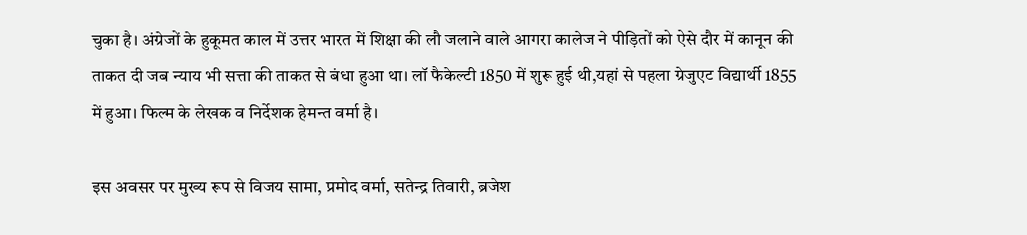चुका है। अंग्रेजों के हुकूमत काल में उत्तर भारत में शिक्षा की लौ जलाने वाले आगरा कालेज ने पीड़ितों को ऐसे दौर में कानून की ताकत दी जब न्याय भी सत्ता की ताकत से बंधा हुआ था। लॉ फैकेल्टी 1850 में शुरू हुई थी,यहां से पहला ग्रेजुएट विद्यार्थी 1855 में हुआ। फिल्म के लेखक व निर्देशक हेमन्त वर्मा है।

इस अवसर पर मुख्य रूप से विजय सामा, प्रमोद वर्मा, सतेन्द्र तिवारी, ब्रजेश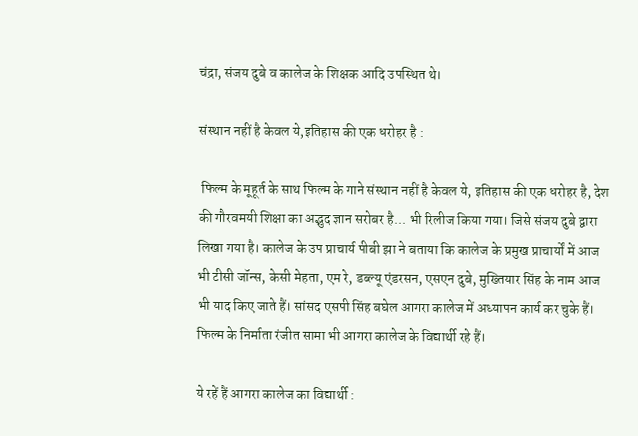चंद्रा, संजय दुबे व कालेज के शिक्षक आदि उपस्थित थे।

संस्थान नहीं है केवल ये,इतिहास की एक धरोहर है :

 फिल्म के मूहूर्त के साथ फिल्म के गाने संस्थान नहीं है केवल ये, इतिहास की एक धरोहर है, देश की गौरवमयी शिक्षा का अद्भुद ज्ञान सरोबर है... भी रिलीज किया गया। जिसे संजय दुबे द्वारा लिखा गया है। कालेज के उप प्राचार्य पीबी झा ने बताया कि कालेज के प्रमुख प्राचार्यों में आज भी टीसी जॉन्स, केसी मेहता, एम रे, डब्ल्यू एंडरसन, एसएन दुबे, मुख्तियार सिंह के नाम आज भी याद किए जाते हैं। सांसद एसपी सिंह बघेल आगरा कालेज में अध्यापन कार्य कर चुके हैं। फिल्म के निर्माता रंजीत सामा भी आगरा कालेज के विद्यार्थी रहे हैं।

ये रहें हैं आगरा कालेज का विद्यार्थी :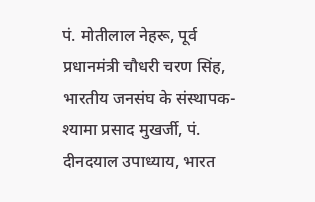पं. मोतीलाल नेहरू, पूर्व प्रधानमंत्री चौधरी चरण सिंह, भारतीय जनसंघ के संस्थापक-श्यामा प्रसाद मुखर्जी, पं. दीनदयाल उपाध्याय, भारत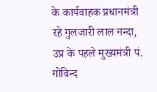के कार्यवाहक प्रधानमंत्री रहे गुलजारी लाल नन्दा, उप्र के पहले मुख्यमंत्री पं. गोविन्द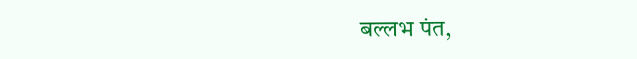बल्लभ पंत,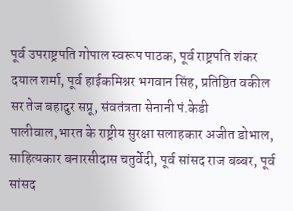पूर्व उपराष्ट्रपति गोपाल स्वरूप पाठक, पूर्व राष्ट्रपति शंकर दयाल शर्मा, पूर्व हाईकमिश्नर भगवान सिंह, प्रतिष्ठित वकील सर तेज बहादुर सप्रू, संवतंत्रता सेनानी पं.केडी पालीवाल,भारत के राष्ट्रीय सुरक्षा सलाहकार अजीत डोभाल, साहित्यकार बनारसीदास चतुर्वेदी, पूर्व सांसद राज बब्बर, पूर्व सांसद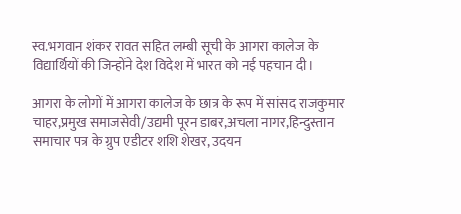स्व.भगवान शंकर रावत सहित लम्बी सूची के आगरा कालेज के विद्यार्थियों की जिन्होंने देश विदेश में भारत को नई पहचान दी।

आगरा के लोगों में आगरा कालेज के छात्र के रूप में सांसद राजकुमार चाहर,प्रमुख समाजसेवी/उद्यमी पूरन डाबर,अचला नागर,हिन्दुस्तान समाचार पत्र के ग्रुप एडीटर शशि शेखर, उदयन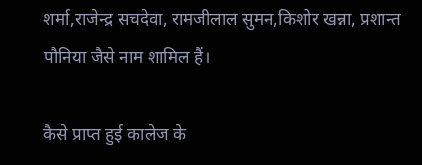शर्मा,राजेन्द्र सचदेवा, रामजीलाल सुमन,किशोर खन्ना, प्रशान्त पौनिया जैसे नाम शामिल हैं।

कैसे प्राप्त हुई कालेज के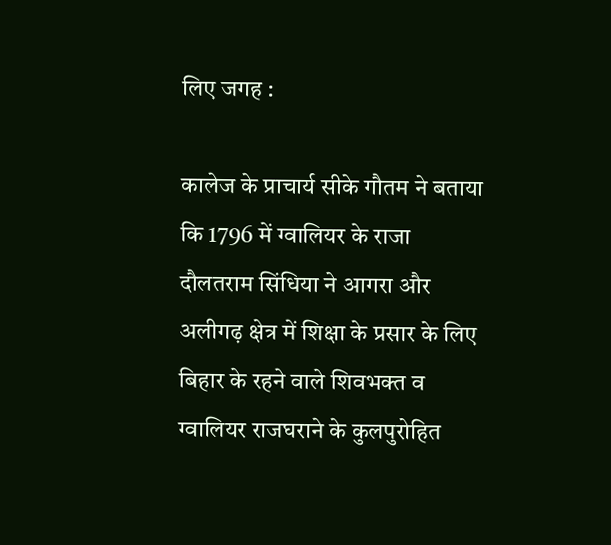लिए जगह :

कालेज के प्राचार्य सीके गौतम ने बताया कि 1796 में ग्वालियर के राजा दौलतराम सिंधिया ने आगरा और अलीगढ़ क्षेत्र में शिक्षा के प्रसार के लिए बिहार के रहने वाले शिवभक्त व ग्वालियर राजघराने के कुलपुरोहित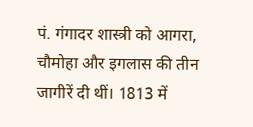पं. गंगादर शास्त्री को आगरा, चौमोहा और इगलास की तीन जागीरें दी थीं। 1813 में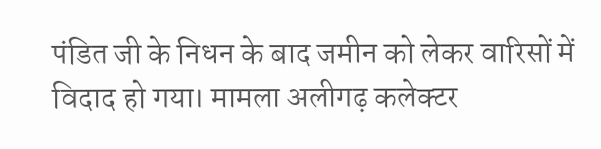पंडित जी के निधन के बाद जमीन को लेकर वारिसों में विदाद हो गया। मामला अलीगढ़ कलेक्टर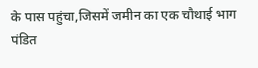के पास पहुंचा,जिसमें जमीन का एक चौथाई भाग पंडित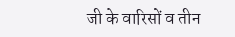जी के वारिसों व तीन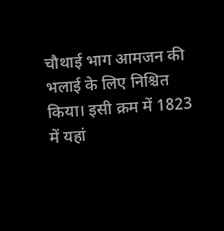चौथाई भाग आमजन की भलाई के लिए निश्चित किया। इसी क्रम में 1823 में यहां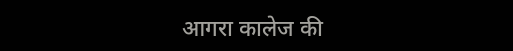आगरा कालेज की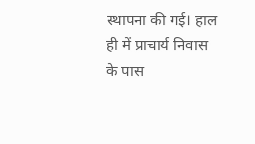स्थापना की गई। हाल ही में प्राचार्य निवास के पास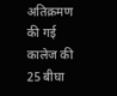अतिक्रमण की गई कालेज की 25 बीघा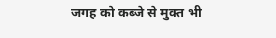जगह को कब्जे से मुक्त भी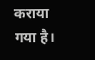कराया गया है।